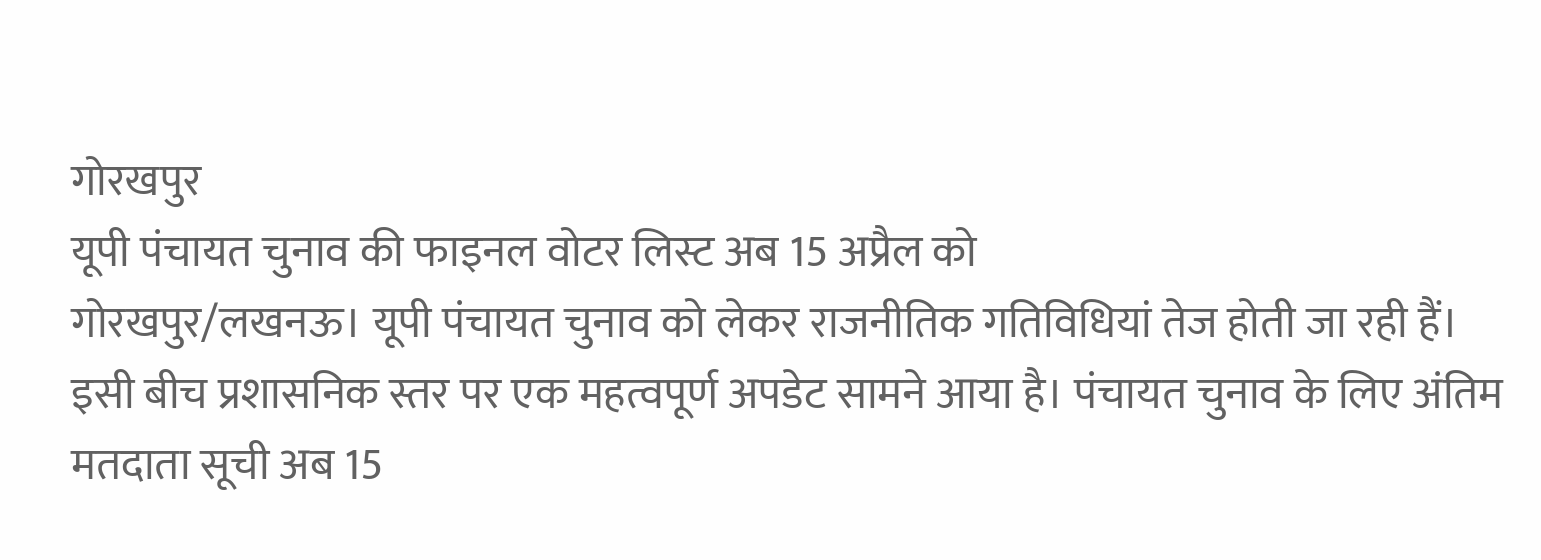गोरखपुर
यूपी पंचायत चुनाव की फाइनल वोटर लिस्ट अब 15 अप्रैल को
गोरखपुर/लखनऊ। यूपी पंचायत चुनाव को लेकर राजनीतिक गतिविधियां तेज होती जा रही हैं। इसी बीच प्रशासनिक स्तर पर एक महत्वपूर्ण अपडेट सामने आया है। पंचायत चुनाव के लिए अंतिम मतदाता सूची अब 15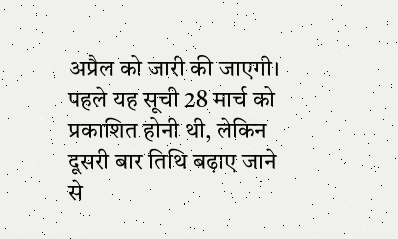अप्रैल को जारी की जाएगी। पहले यह सूची 28 मार्च को प्रकाशित होनी थी, लेकिन दूसरी बार तिथि बढ़ाए जाने से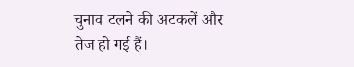चुनाव टलने की अटकलें और तेज हो गई हैं।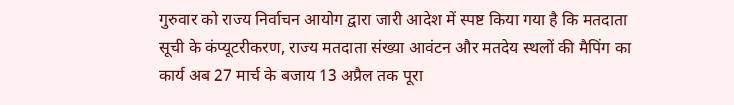गुरुवार को राज्य निर्वाचन आयोग द्वारा जारी आदेश में स्पष्ट किया गया है कि मतदाता सूची के कंप्यूटरीकरण, राज्य मतदाता संख्या आवंटन और मतदेय स्थलों की मैपिंग का कार्य अब 27 मार्च के बजाय 13 अप्रैल तक पूरा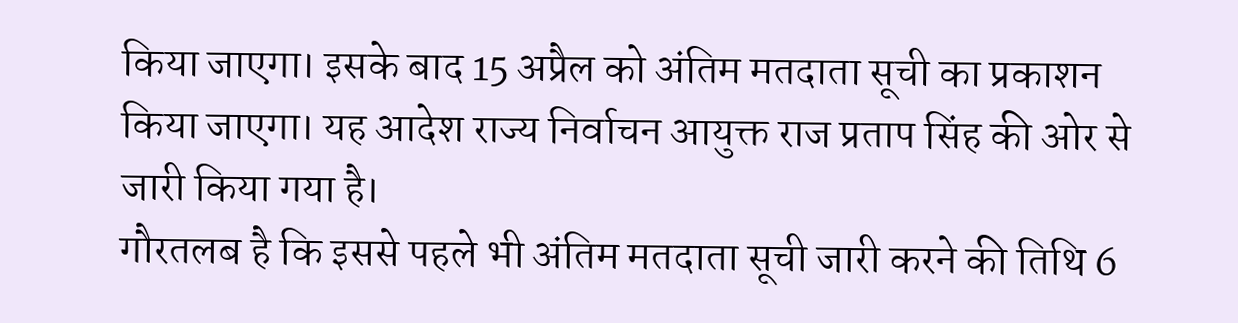किया जाएगा। इसके बाद 15 अप्रैल को अंतिम मतदाता सूची का प्रकाशन किया जाएगा। यह आदेश राज्य निर्वाचन आयुक्त राज प्रताप सिंह की ओर से जारी किया गया है।
गौरतलब है कि इससे पहले भी अंतिम मतदाता सूची जारी करने की तिथि 6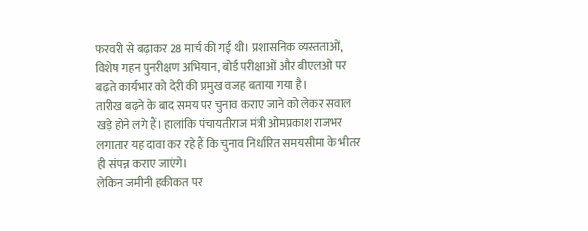फरवरी से बढ़ाकर 28 मार्च की गई थी। प्रशासनिक व्यस्तताओं, विशेष गहन पुनरीक्षण अभियान, बोर्ड परीक्षाओं और बीएलओ पर बढ़ते कार्यभार को देरी की प्रमुख वजह बताया गया है।
तारीख बढ़ने के बाद समय पर चुनाव कराए जाने को लेकर सवाल खड़े होने लगे हैं। हालांकि पंचायतीराज मंत्री ओमप्रकाश राजभर लगातार यह दावा कर रहे हैं कि चुनाव निर्धारित समयसीमा के भीतर ही संपन्न कराए जाएंगे।
लेकिन जमीनी हकीकत पर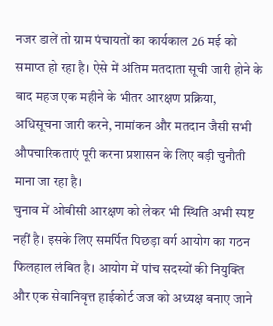नजर डालें तो ग्राम पंचायतों का कार्यकाल 26 मई को समाप्त हो रहा है। ऐसे में अंतिम मतदाता सूची जारी होने के बाद महज एक महीने के भीतर आरक्षण प्रक्रिया, अधिसूचना जारी करने, नामांकन और मतदान जैसी सभी औपचारिकताएं पूरी करना प्रशासन के लिए बड़ी चुनौती माना जा रहा है।
चुनाव में ओबीसी आरक्षण को लेकर भी स्थिति अभी स्पष्ट नहीं है। इसके लिए समर्पित पिछड़ा वर्ग आयोग का गठन फिलहाल लंबित है। आयोग में पांच सदस्यों की नियुक्ति और एक सेवानिवृत्त हाईकोर्ट जज को अध्यक्ष बनाए जाने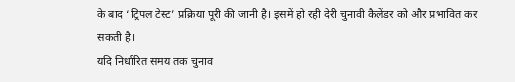के बाद ‘ट्रिपल टेस्ट’ प्रक्रिया पूरी की जानी है। इसमें हो रही देरी चुनावी कैलेंडर को और प्रभावित कर सकती है।
यदि निर्धारित समय तक चुनाव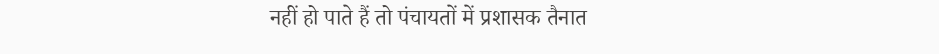नहीं हो पाते हैं तो पंचायतों में प्रशासक तैनात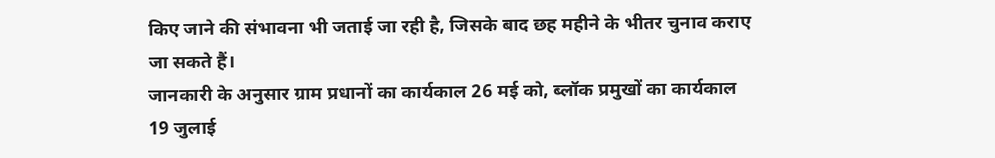किए जाने की संभावना भी जताई जा रही है, जिसके बाद छह महीने के भीतर चुनाव कराए जा सकते हैं।
जानकारी के अनुसार ग्राम प्रधानों का कार्यकाल 26 मई को, ब्लॉक प्रमुखों का कार्यकाल 19 जुलाई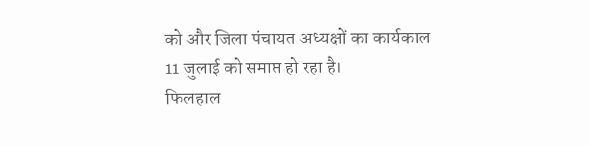को और जिला पंचायत अध्यक्षों का कार्यकाल 11 जुलाई को समाप्त हो रहा है।
फिलहाल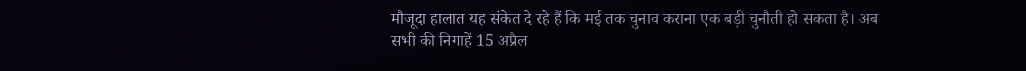मौजूदा हालात यह संकेत दे रहे हैं कि मई तक चुनाव कराना एक बड़ी चुनौती हो सकता है। अब सभी की निगाहें 15 अप्रैल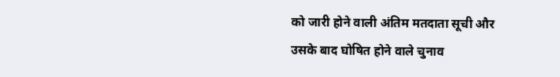को जारी होने वाली अंतिम मतदाता सूची और उसके बाद घोषित होने वाले चुनाव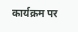कार्यक्रम पर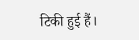टिकी हुई हैं।